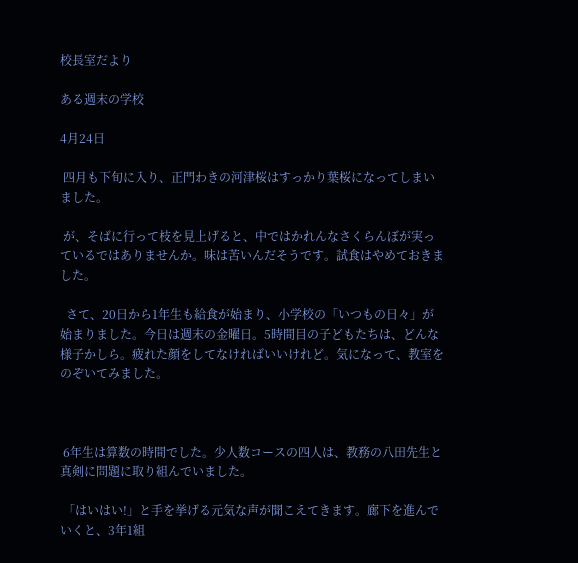校長室だより

ある週末の学校

4月24日

 四月も下旬に入り、正門わきの河津桜はすっかり葉桜になってしまいました。

 が、そばに行って枝を見上げると、中ではかれんなさくらんぼが実っているではありませんか。味は苦いんだそうです。試食はやめておきました。

  さて、20日から1年生も給食が始まり、小学校の「いつもの日々」が始まりました。今日は週末の金曜日。5時間目の子どもたちは、どんな様子かしら。疲れた顔をしてなければいいけれど。気になって、教室をのぞいてみました。



 6年生は算数の時間でした。少人数コースの四人は、教務の八田先生と真剣に問題に取り組んでいました。

 「はいはい!」と手を挙げる元気な声が聞こえてきます。廊下を進んでいくと、3年1組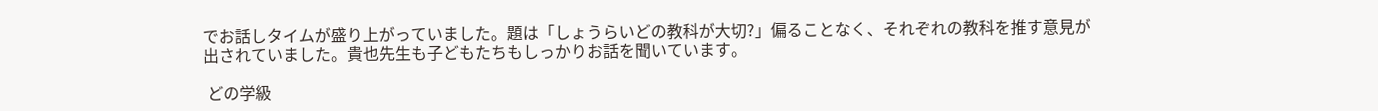でお話しタイムが盛り上がっていました。題は「しょうらいどの教科が大切?」偏ることなく、それぞれの教科を推す意見が出されていました。貴也先生も子どもたちもしっかりお話を聞いています。

 どの学級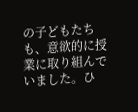の子どもたちも、意欲的に授業に取り組んでいました。ひ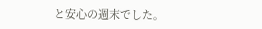と安心の週末でした。